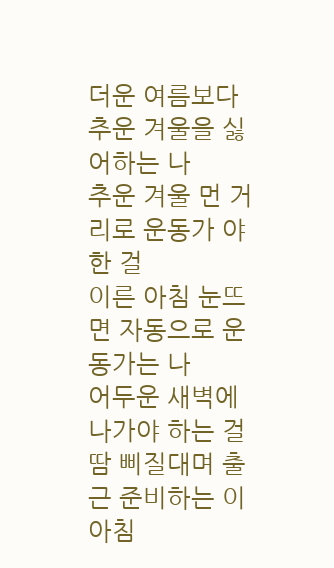더운 여름보다 추운 겨울을 싫어하는 나
추운 겨울 먼 거리로 운동가 야한 걸
이른 아침 눈뜨면 자동으로 운동가는 나
어두운 새벽에 나가야 하는 걸
땀 삐질대며 출근 준비하는 이 아침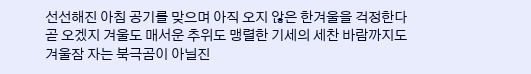선선해진 아침 공기를 맞으며 아직 오지 않은 한겨울을 걱정한다
곧 오겠지 겨울도 매서운 추위도 맹렬한 기세의 세찬 바람까지도
겨울잠 자는 북극곰이 아닐진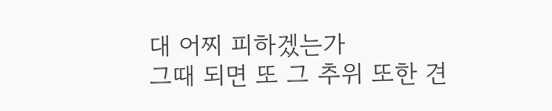대 어찌 피하겠는가
그때 되면 또 그 추위 또한 견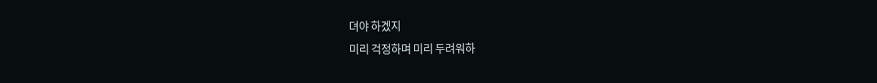뎌야 하겠지
미리 걱정하며 미리 두려워하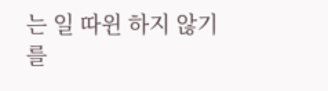는 일 따윈 하지 않기를